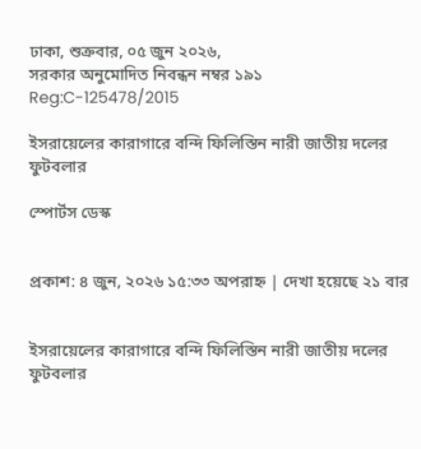ঢাকা, শুক্রবার, ০৫ জুন ২০২৬,
সরকার অনুমোদিত নিবন্ধন নম্বর ১৯১
Reg:C-125478/2015

ইসরায়েলের কারাগারে বন্দি ফিলিস্তিন নারী জাতীয় দলের ফুটবলার

স্পোর্টস ডেস্ক


প্রকাশ: ৪ জুন, ২০২৬ ১৫:৩৩ অপরাহ্ন | দেখা হয়েছে ২১ বার


ইসরায়েলের কারাগারে বন্দি ফিলিস্তিন নারী জাতীয় দলের ফুটবলার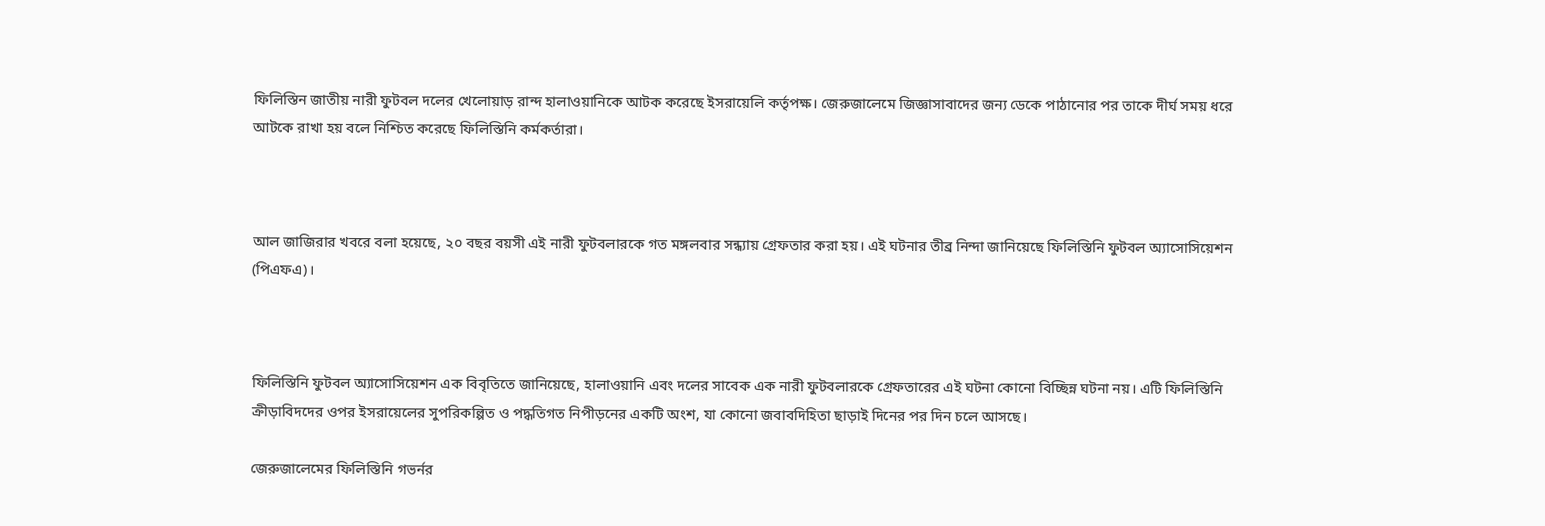ফিলিস্তিন জাতীয় নারী ফুটবল দলের খেলোয়াড় রান্দ হালাওয়ানিকে আটক করেছে ইসরায়েলি কর্তৃপক্ষ। জেরুজালেমে জিজ্ঞাসাবাদের জন্য ডেকে পাঠানোর পর তাকে দীর্ঘ সময় ধরে আটকে রাখা হয় বলে নিশ্চিত করেছে ফিলিস্তিনি কর্মকর্তারা।



আল জাজিরার খবরে বলা হয়েছে, ২০ বছর বয়সী এই নারী ফুটবলারকে গত মঙ্গলবার সন্ধ্যায় গ্রেফতার করা হয়। এই ঘটনার তীব্র নিন্দা জানিয়েছে ফিলিস্তিনি ফুটবল অ্যাসোসিয়েশন (পিএফএ)।



ফিলিস্তিনি ফুটবল অ্যাসোসিয়েশন এক বিবৃতিতে জানিয়েছে, হালাওয়ানি এবং দলের সাবেক এক নারী ফুটবলারকে গ্রেফতারের এই ঘটনা কোনো বিচ্ছিন্ন ঘটনা নয়। এটি ফিলিস্তিনি ক্রীড়াবিদদের ওপর ইসরায়েলের সুপরিকল্পিত ও পদ্ধতিগত নিপীড়নের একটি অংশ, যা কোনো জবাবদিহিতা ছাড়াই দিনের পর দিন চলে আসছে।

জেরুজালেমের ফিলিস্তিনি গভর্নর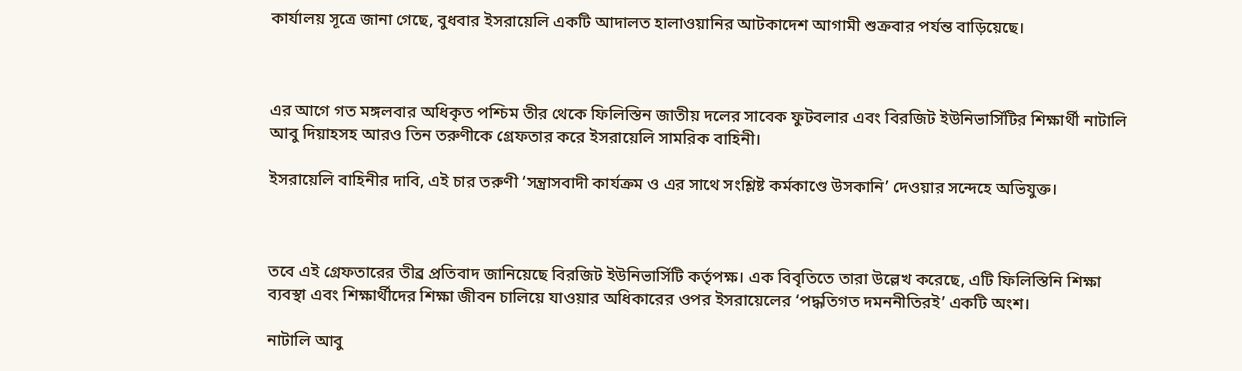কার্যালয় সূত্রে জানা গেছে, বুধবার ইসরায়েলি একটি আদালত হালাওয়ানির আটকাদেশ আগামী শুক্রবার পর্যন্ত বাড়িয়েছে।



এর আগে গত মঙ্গলবার অধিকৃত পশ্চিম তীর থেকে ফিলিস্তিন জাতীয় দলের সাবেক ফুটবলার এবং বিরজিট ইউনিভার্সিটির শিক্ষার্থী নাটালি আবু দিয়াহসহ আরও তিন তরুণীকে গ্রেফতার করে ইসরায়েলি সামরিক বাহিনী।

ইসরায়েলি বাহিনীর দাবি, এই চার তরুণী ‘সন্ত্রাসবাদী কার্যক্রম ও এর সাথে সংশ্লিষ্ট কর্মকাণ্ডে উসকানি’ দেওয়ার সন্দেহে অভিযুক্ত।



তবে এই গ্রেফতারের তীব্র প্রতিবাদ জানিয়েছে বিরজিট ইউনিভার্সিটি কর্তৃপক্ষ। এক বিবৃতিতে তারা উল্লেখ করেছে, এটি ফিলিস্তিনি শিক্ষা ব্যবস্থা এবং শিক্ষার্থীদের শিক্ষা জীবন চালিয়ে যাওয়ার অধিকারের ওপর ইসরায়েলের ‘পদ্ধতিগত দমননীতিরই’ একটি অংশ।

নাটালি আবু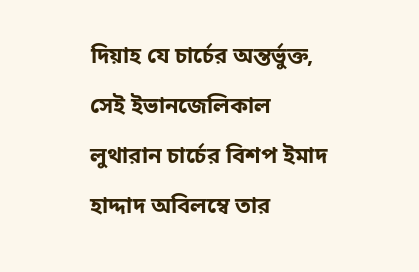দিয়াহ যে চার্চের অন্তর্ভুক্ত, সেই ইভানজেলিকাল লুথারান চার্চের বিশপ ইমাদ হাদ্দাদ অবিলম্বে তার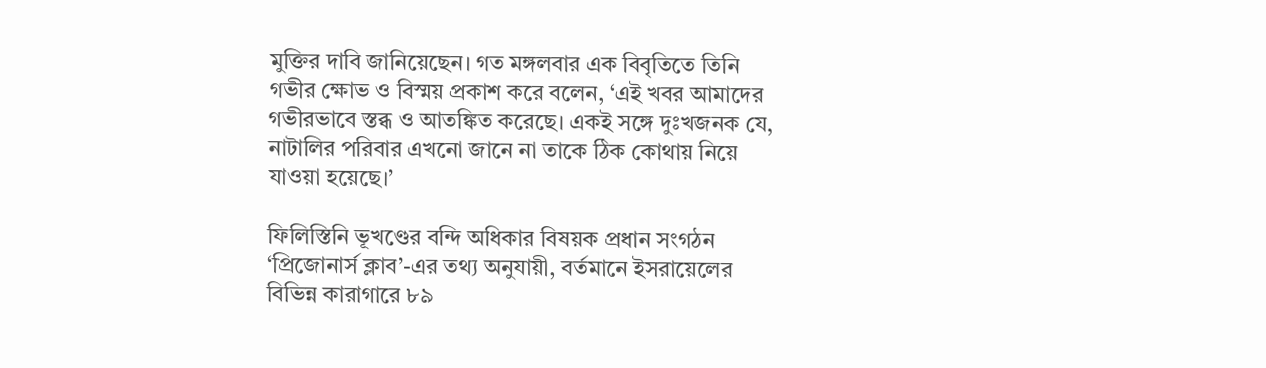মুক্তির দাবি জানিয়েছেন। গত মঙ্গলবার এক বিবৃতিতে তিনি গভীর ক্ষোভ ও বিস্ময় প্রকাশ করে বলেন, ‘এই খবর আমাদের গভীরভাবে স্তব্ধ ও আতঙ্কিত করেছে। একই সঙ্গে দুঃখজনক যে, নাটালির পরিবার এখনো জানে না তাকে ঠিক কোথায় নিয়ে যাওয়া হয়েছে।’

ফিলিস্তিনি ভূখণ্ডের বন্দি অধিকার বিষয়ক প্রধান সংগঠন ‘প্রিজোনার্স ক্লাব’-এর তথ্য অনুযায়ী, বর্তমানে ইসরায়েলের বিভিন্ন কারাগারে ৮৯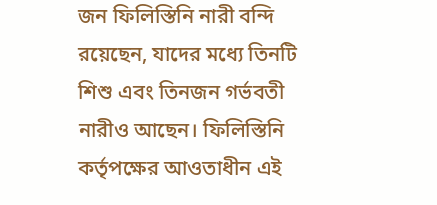জন ফিলিস্তিনি নারী বন্দি রয়েছেন, যাদের মধ্যে তিনটি শিশু এবং তিনজন গর্ভবতী নারীও আছেন। ফিলিস্তিনি কর্তৃপক্ষের আওতাধীন এই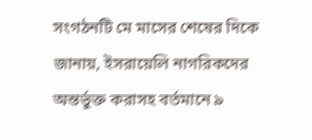সংগঠনটি মে মাসের শেষের দিকে জানায়, ইসরায়েলি নাগরিকদের অন্তর্ভুক্ত করাসহ বর্তমানে ৯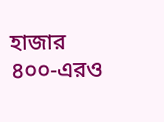হাজার ৪০০-এরও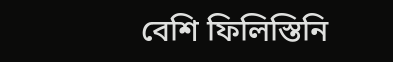বেশি ফিলিস্তিনি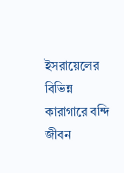ইসরায়েলের বিভিন্ন কারাগারে বন্দি জীবন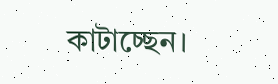কাটাচ্ছেন।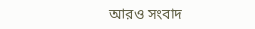আরও সংবাদ